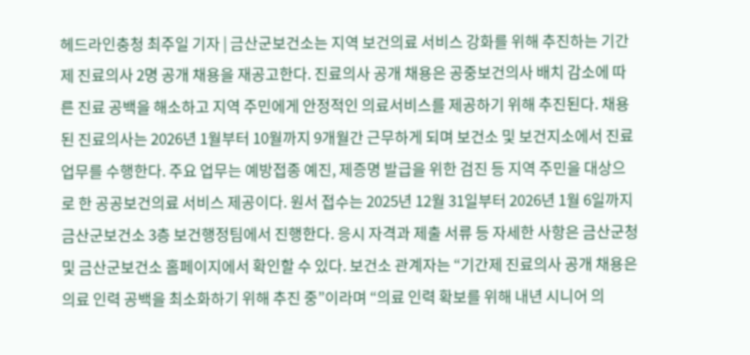헤드라인충청 최주일 기자 | 금산군보건소는 지역 보건의료 서비스 강화를 위해 추진하는 기간제 진료의사 2명 공개 채용을 재공고한다. 진료의사 공개 채용은 공중보건의사 배치 감소에 따른 진료 공백을 해소하고 지역 주민에게 안정적인 의료서비스를 제공하기 위해 추진된다. 채용된 진료의사는 2026년 1월부터 10월까지 9개월간 근무하게 되며 보건소 및 보건지소에서 진료 업무를 수행한다. 주요 업무는 예방접종 예진, 제증명 발급을 위한 검진 등 지역 주민을 대상으로 한 공공보건의료 서비스 제공이다. 원서 접수는 2025년 12월 31일부터 2026년 1월 6일까지 금산군보건소 3층 보건행정팀에서 진행한다. 응시 자격과 제출 서류 등 자세한 사항은 금산군청 및 금산군보건소 홈페이지에서 확인할 수 있다. 보건소 관계자는 “기간제 진료의사 공개 채용은 의료 인력 공백을 최소화하기 위해 추진 중”이라며 “의료 인력 확보를 위해 내년 시니어 의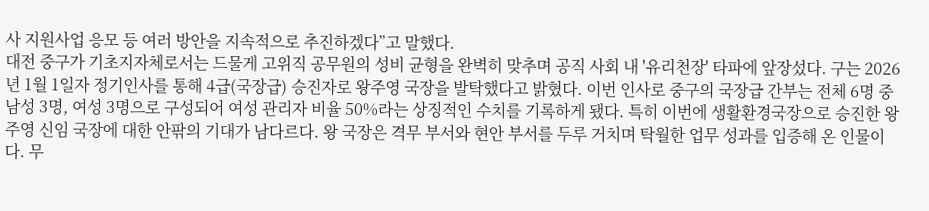사 지원사업 응모 등 여러 방안을 지속적으로 추진하겠다”고 말했다.
대전 중구가 기초지자체로서는 드물게 고위직 공무원의 성비 균형을 완벽히 맞추며 공직 사회 내 '유리천장' 타파에 앞장섰다. 구는 2026년 1월 1일자 정기인사를 통해 4급(국장급) 승진자로 왕주영 국장을 발탁했다고 밝혔다. 이번 인사로 중구의 국장급 간부는 전체 6명 중 남성 3명, 여성 3명으로 구성되어 여성 관리자 비율 50%라는 상징적인 수치를 기록하게 됐다. 특히 이번에 생활환경국장으로 승진한 왕주영 신임 국장에 대한 안팎의 기대가 남다르다. 왕 국장은 격무 부서와 현안 부서를 두루 거치며 탁월한 업무 성과를 입증해 온 인물이다. 무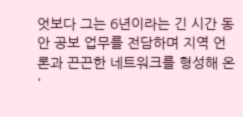엇보다 그는 6년이라는 긴 시간 동안 공보 업무를 전담하며 지역 언론과 끈끈한 네트워크를 형성해 온 '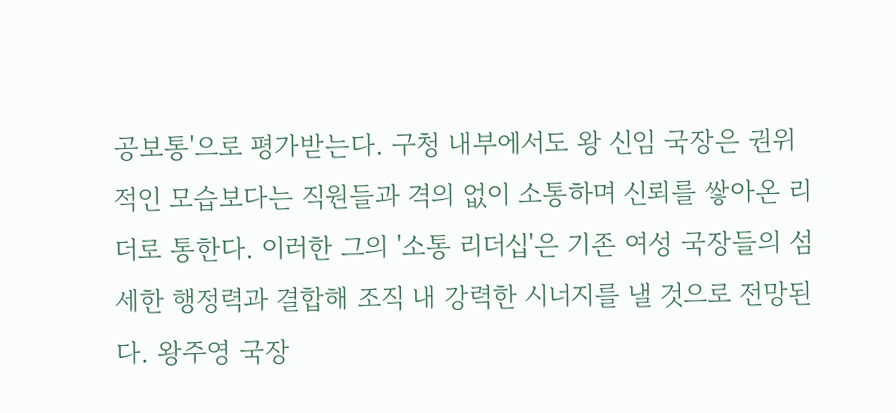공보통'으로 평가받는다. 구청 내부에서도 왕 신임 국장은 권위적인 모습보다는 직원들과 격의 없이 소통하며 신뢰를 쌓아온 리더로 통한다. 이러한 그의 '소통 리더십'은 기존 여성 국장들의 섬세한 행정력과 결합해 조직 내 강력한 시너지를 낼 것으로 전망된다. 왕주영 국장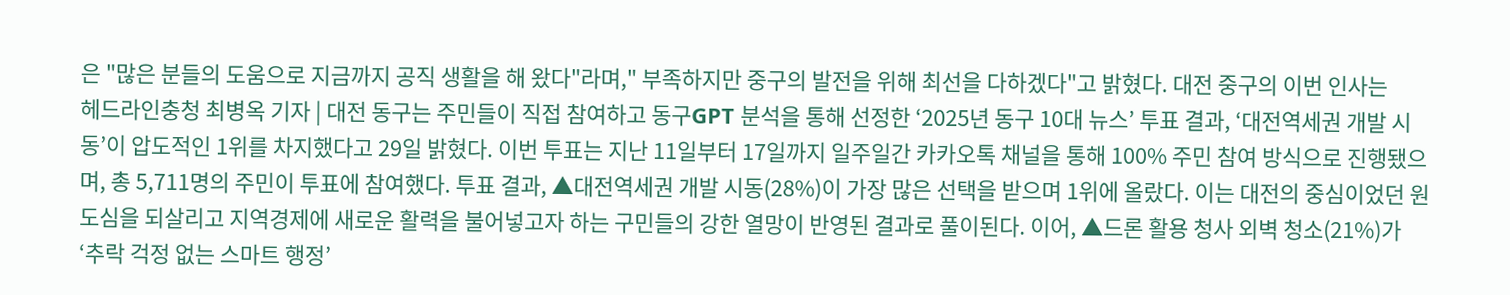은 "많은 분들의 도움으로 지금까지 공직 생활을 해 왔다"라며," 부족하지만 중구의 발전을 위해 최선을 다하겠다"고 밝혔다. 대전 중구의 이번 인사는
헤드라인충청 최병옥 기자 | 대전 동구는 주민들이 직접 참여하고 동구GPT 분석을 통해 선정한 ‘2025년 동구 10대 뉴스’ 투표 결과, ‘대전역세권 개발 시동’이 압도적인 1위를 차지했다고 29일 밝혔다. 이번 투표는 지난 11일부터 17일까지 일주일간 카카오톡 채널을 통해 100% 주민 참여 방식으로 진행됐으며, 총 5,711명의 주민이 투표에 참여했다. 투표 결과, ▲대전역세권 개발 시동(28%)이 가장 많은 선택을 받으며 1위에 올랐다. 이는 대전의 중심이었던 원도심을 되살리고 지역경제에 새로운 활력을 불어넣고자 하는 구민들의 강한 열망이 반영된 결과로 풀이된다. 이어, ▲드론 활용 청사 외벽 청소(21%)가 ‘추락 걱정 없는 스마트 행정’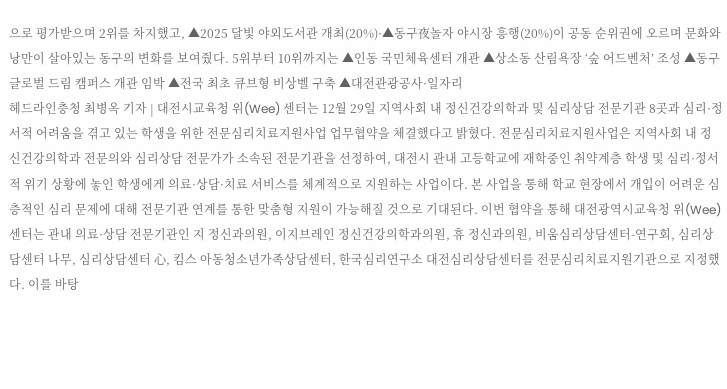으로 평가받으며 2위를 차지했고, ▲2025 달빛 야외도서관 개최(20%)·▲동구夜놀자 야시장 흥행(20%)이 공동 순위권에 오르며 문화와 낭만이 살아있는 동구의 변화를 보여줬다. 5위부터 10위까지는 ▲인동 국민체육센터 개관 ▲상소동 산림욕장 ‘숲 어드벤처’ 조성 ▲동구 글로벌 드림 캠퍼스 개관 임박 ▲전국 최초 큐브형 비상벨 구축 ▲대전관광공사·일자리
헤드라인충청 최병옥 기자 | 대전시교육청 위(Wee) 센터는 12월 29일 지역사회 내 정신건강의학과 및 심리상담 전문기관 8곳과 심리·정서적 어려움을 겪고 있는 학생을 위한 전문심리치료지원사업 업무협약을 체결했다고 밝혔다. 전문심리치료지원사업은 지역사회 내 정신건강의학과 전문의와 심리상담 전문가가 소속된 전문기관을 선정하여, 대전시 관내 고등학교에 재학중인 취약계층 학생 및 심리·정서적 위기 상황에 놓인 학생에게 의료·상담·치료 서비스를 체계적으로 지원하는 사업이다. 본 사업을 통해 학교 현장에서 개입이 어려운 심층적인 심리 문제에 대해 전문기관 연계를 통한 맞춤형 지원이 가능해질 것으로 기대된다. 이번 협약을 통해 대전광역시교육청 위(Wee) 센터는 관내 의료·상담 전문기관인 지 정신과의원, 이지브레인 정신건강의학과의원, 휴 정신과의원, 비움심리상담센터-연구회, 심리상담센터 나무, 심리상담센터 心, 킴스 아동청소년가족상담센터, 한국심리연구소 대전심리상담센터를 전문심리치료지원기관으로 지정했다. 이를 바탕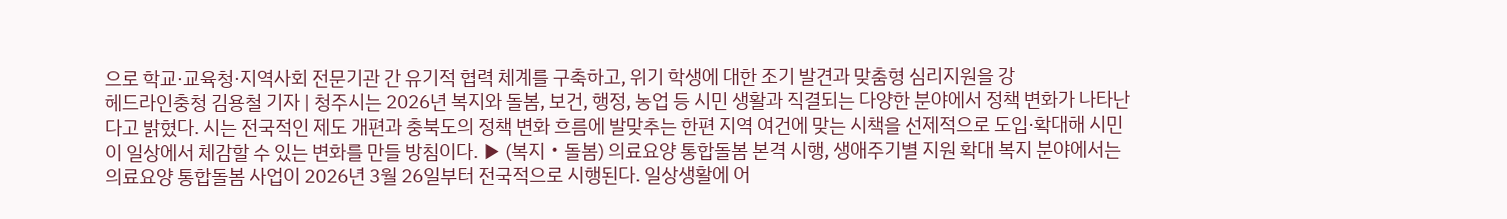으로 학교·교육청·지역사회 전문기관 간 유기적 협력 체계를 구축하고, 위기 학생에 대한 조기 발견과 맞춤형 심리지원을 강
헤드라인충청 김용철 기자 | 청주시는 2026년 복지와 돌봄, 보건, 행정, 농업 등 시민 생활과 직결되는 다양한 분야에서 정책 변화가 나타난다고 밝혔다. 시는 전국적인 제도 개편과 충북도의 정책 변화 흐름에 발맞추는 한편 지역 여건에 맞는 시책을 선제적으로 도입·확대해 시민이 일상에서 체감할 수 있는 변화를 만들 방침이다. ▶ (복지‧돌봄) 의료요양 통합돌봄 본격 시행, 생애주기별 지원 확대 복지 분야에서는 의료요양 통합돌봄 사업이 2026년 3월 26일부터 전국적으로 시행된다. 일상생활에 어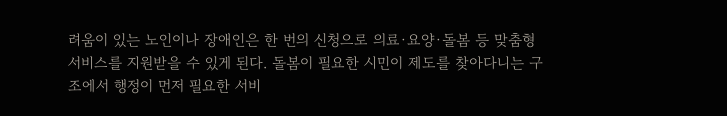려움이 있는 노인이나 장애인은 한 번의 신청으로 의료·요양·돌봄 등 맞춤형 서비스를 지원받을 수 있게 된다. 돌봄이 필요한 시민이 제도를 찾아다니는 구조에서 행정이 먼저 필요한 서비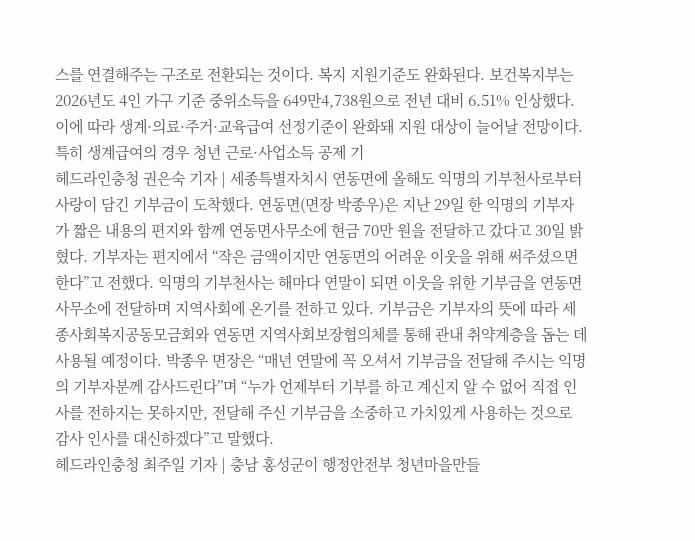스를 연결해주는 구조로 전환되는 것이다. 복지 지원기준도 완화된다. 보건복지부는 2026년도 4인 가구 기준 중위소득을 649만4,738원으로 전년 대비 6.51% 인상했다. 이에 따라 생계·의료·주거·교육급여 선정기준이 완화돼 지원 대상이 늘어날 전망이다. 특히 생계급여의 경우 청년 근로·사업소득 공제 기
헤드라인충청 권은숙 기자 | 세종특별자치시 연동면에 올해도 익명의 기부천사로부터 사랑이 담긴 기부금이 도착했다. 연동면(면장 박종우)은 지난 29일 한 익명의 기부자가 짧은 내용의 편지와 함께 연동면사무소에 현금 70만 원을 전달하고 갔다고 30일 밝혔다. 기부자는 편지에서 “작은 금액이지만 연동면의 어려운 이웃을 위해 써주셨으면 한다”고 전했다. 익명의 기부천사는 해마다 연말이 되면 이웃을 위한 기부금을 연동면사무소에 전달하며 지역사회에 온기를 전하고 있다. 기부금은 기부자의 뜻에 따라 세종사회복지공동모금회와 연동면 지역사회보장협의체를 통해 관내 취약계층을 돕는 데 사용될 예정이다. 박종우 면장은 “매년 연말에 꼭 오셔서 기부금을 전달해 주시는 익명의 기부자분께 감사드린다”며 “누가 언제부터 기부를 하고 계신지 알 수 없어 직접 인사를 전하지는 못하지만, 전달해 주신 기부금을 소중하고 가치있게 사용하는 것으로 감사 인사를 대신하겠다”고 말했다.
헤드라인충청 최주일 기자 | 충남 홍성군이 행정안전부 청년마을만들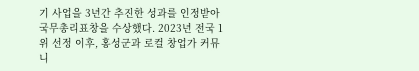기 사업을 3년간 추진한 성과를 인정받아 국무총리표창을 수상했다. 2023년 전국 1위 선정 이후, 홍성군과 로컬 창업가 커뮤니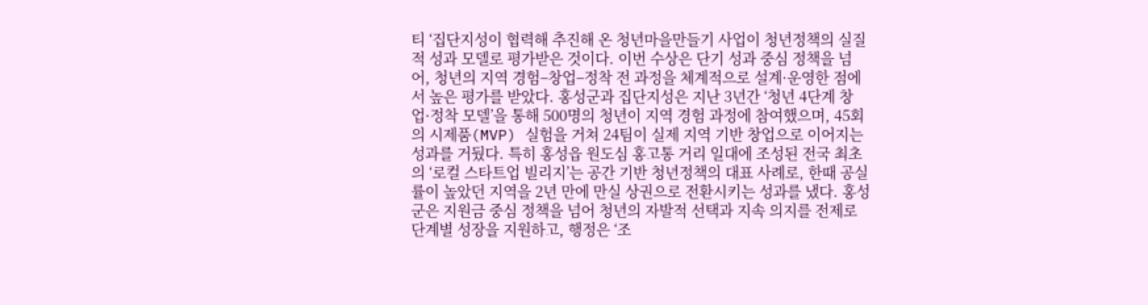티 ‘집단지성이 협력해 추진해 온 청년마을만들기 사업이 청년정책의 실질적 성과 모델로 평가받은 것이다. 이번 수상은 단기 성과 중심 정책을 넘어, 청년의 지역 경험–창업–정착 전 과정을 체계적으로 설계·운영한 점에서 높은 평가를 받았다. 홍성군과 집단지성은 지난 3년간 ‘청년 4단계 창업·정착 모델’을 통해 500명의 청년이 지역 경험 과정에 참여했으며, 45회의 시제품(MVP) 실험을 거쳐 24팀이 실제 지역 기반 창업으로 이어지는 성과를 거뒀다. 특히 홍성읍 원도심 홍고통 거리 일대에 조성된 전국 최초의 ‘로컬 스타트업 빌리지’는 공간 기반 청년정책의 대표 사례로, 한때 공실률이 높았던 지역을 2년 만에 만실 상권으로 전환시키는 성과를 냈다. 홍성군은 지원금 중심 정책을 넘어 청년의 자발적 선택과 지속 의지를 전제로 단계별 성장을 지원하고, 행정은 ‘조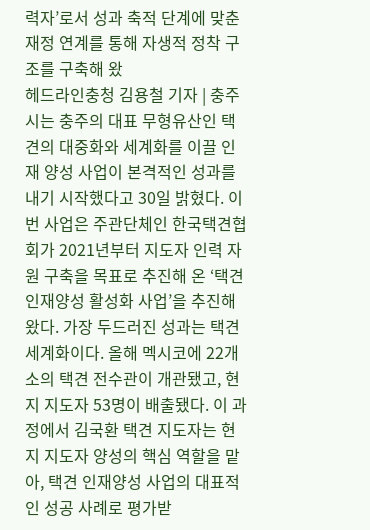력자’로서 성과 축적 단계에 맞춘 재정 연계를 통해 자생적 정착 구조를 구축해 왔
헤드라인충청 김용철 기자 | 충주시는 충주의 대표 무형유산인 택견의 대중화와 세계화를 이끌 인재 양성 사업이 본격적인 성과를 내기 시작했다고 30일 밝혔다. 이번 사업은 주관단체인 한국택견협회가 2021년부터 지도자 인력 자원 구축을 목표로 추진해 온 ‘택견 인재양성 활성화 사업’을 추진해 왔다. 가장 두드러진 성과는 택견 세계화이다. 올해 멕시코에 22개소의 택견 전수관이 개관됐고, 현지 지도자 53명이 배출됐다. 이 과정에서 김국환 택견 지도자는 현지 지도자 양성의 핵심 역할을 맡아, 택견 인재양성 사업의 대표적인 성공 사례로 평가받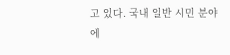고 있다. 국내 일반 시민 분야에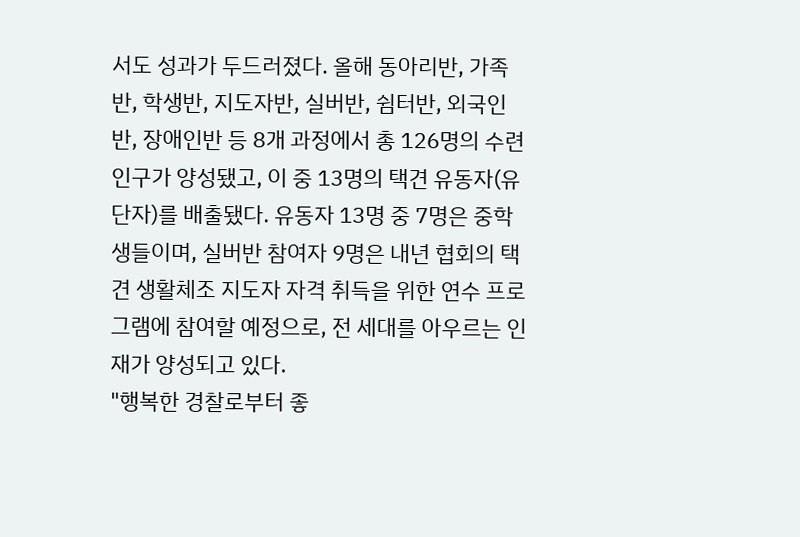서도 성과가 두드러졌다. 올해 동아리반, 가족반, 학생반, 지도자반, 실버반, 쉼터반, 외국인반, 장애인반 등 8개 과정에서 총 126명의 수련 인구가 양성됐고, 이 중 13명의 택견 유동자(유단자)를 배출됐다. 유동자 13명 중 7명은 중학생들이며, 실버반 참여자 9명은 내년 협회의 택견 생활체조 지도자 자격 취득을 위한 연수 프로그램에 참여할 예정으로, 전 세대를 아우르는 인재가 양성되고 있다.
"행복한 경찰로부터 좋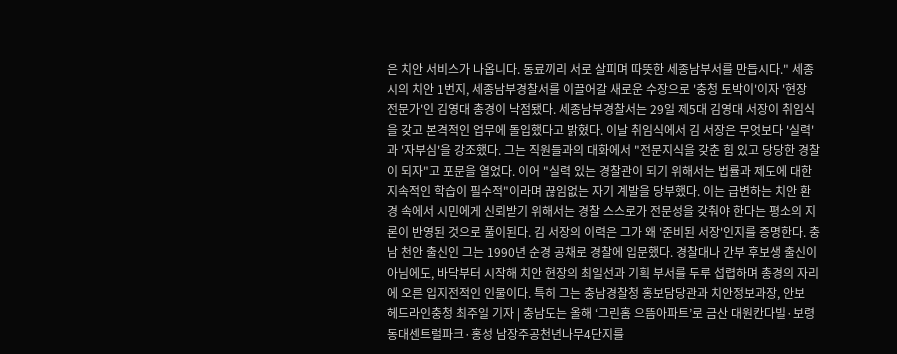은 치안 서비스가 나옵니다. 동료끼리 서로 살피며 따뜻한 세종남부서를 만듭시다." 세종시의 치안 1번지, 세종남부경찰서를 이끌어갈 새로운 수장으로 '충청 토박이'이자 '현장 전문가'인 김영대 총경이 낙점됐다. 세종남부경찰서는 29일 제5대 김영대 서장이 취임식을 갖고 본격적인 업무에 돌입했다고 밝혔다. 이날 취임식에서 김 서장은 무엇보다 '실력'과 '자부심'을 강조했다. 그는 직원들과의 대화에서 "전문지식을 갖춘 힘 있고 당당한 경찰이 되자"고 포문을 열었다. 이어 "실력 있는 경찰관이 되기 위해서는 법률과 제도에 대한 지속적인 학습이 필수적"이라며 끊임없는 자기 계발을 당부했다. 이는 급변하는 치안 환경 속에서 시민에게 신뢰받기 위해서는 경찰 스스로가 전문성을 갖춰야 한다는 평소의 지론이 반영된 것으로 풀이된다. 김 서장의 이력은 그가 왜 '준비된 서장'인지를 증명한다. 충남 천안 출신인 그는 1990년 순경 공채로 경찰에 입문했다. 경찰대나 간부 후보생 출신이 아님에도, 바닥부터 시작해 치안 현장의 최일선과 기획 부서를 두루 섭렵하며 총경의 자리에 오른 입지전적인 인물이다. 특히 그는 충남경찰청 홍보담당관과 치안정보과장, 안보
헤드라인충청 최주일 기자 | 충남도는 올해 ‘그린홈 으뜸아파트’로 금산 대원칸다빌·보령 동대센트럴파크·홍성 남장주공천년나무4단지를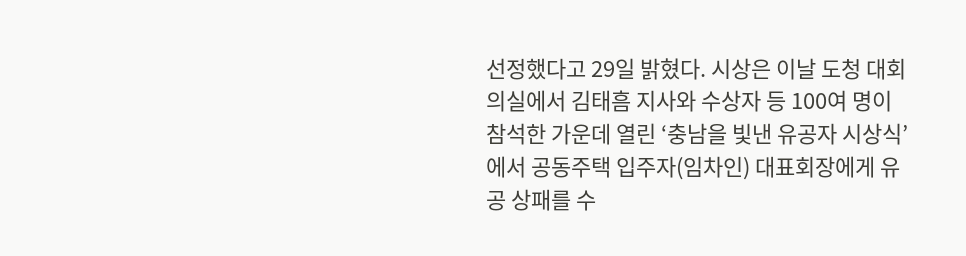선정했다고 29일 밝혔다. 시상은 이날 도청 대회의실에서 김태흠 지사와 수상자 등 100여 명이 참석한 가운데 열린 ‘충남을 빛낸 유공자 시상식’에서 공동주택 입주자(임차인) 대표회장에게 유공 상패를 수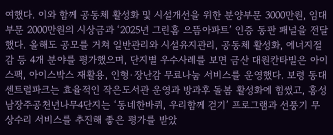여했다. 이와 함께 공동체 활성화 및 시설개선을 위한 분양부문 3000만원, 임대부문 2000만원의 시상금과 ‘2025년 그린홈 으뜸아파트’ 인증 동판 패널을 전달했다. 올해도 공모를 거쳐 일반관리와 시설유지관리, 공동체 활성화, 에너지절감 등 4개 분야를 평가했으며, 단지별 우수사례를 보면 금산 대원칸타빌은 아이스팩, 아이스박스 재활용, 인형·장난감 무료나눔 서비스를 운영했다. 보령 동대센트럴파크는 효율적인 작은도서관 운영과 방과후 돌봄 활성화에 힘썼고, 홍성 남장주공천년나무4단지는 ‘동네한바퀴, 우리함께 걷기’ 프로그램과 선풍기 무상수리 서비스를 추진해 좋은 평가를 받았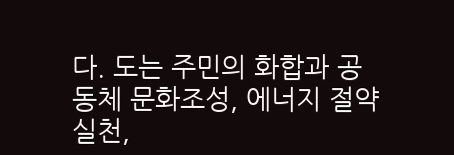다. 도는 주민의 화합과 공동체 문화조성, 에너지 절약 실천,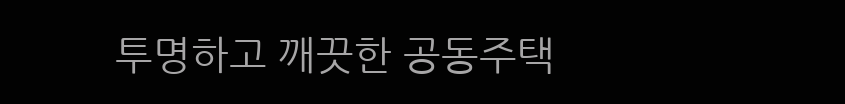투명하고 깨끗한 공동주택